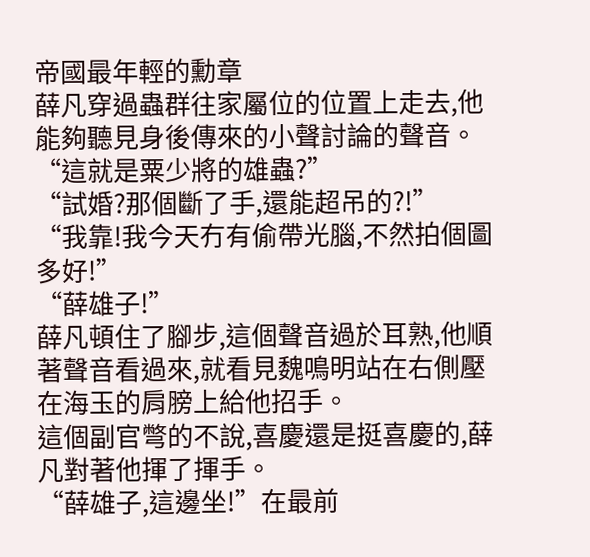帝國最年輕的勳章
薛凡穿過蟲群往家屬位的位置上走去,他能夠聽見身後傳來的小聲討論的聲音。
“這就是粟少將的雄蟲?”
“試婚?那個斷了手,還能超吊的?!”
“我靠!我今天冇有偷帶光腦,不然拍個圖多好!”
“薛雄子!”
薛凡頓住了腳步,這個聲音過於耳熟,他順著聲音看過來,就看見魏鳴明站在右側壓在海玉的肩膀上給他招手。
這個副官彆的不說,喜慶還是挺喜慶的,薛凡對著他揮了揮手。
“薛雄子,這邊坐!”在最前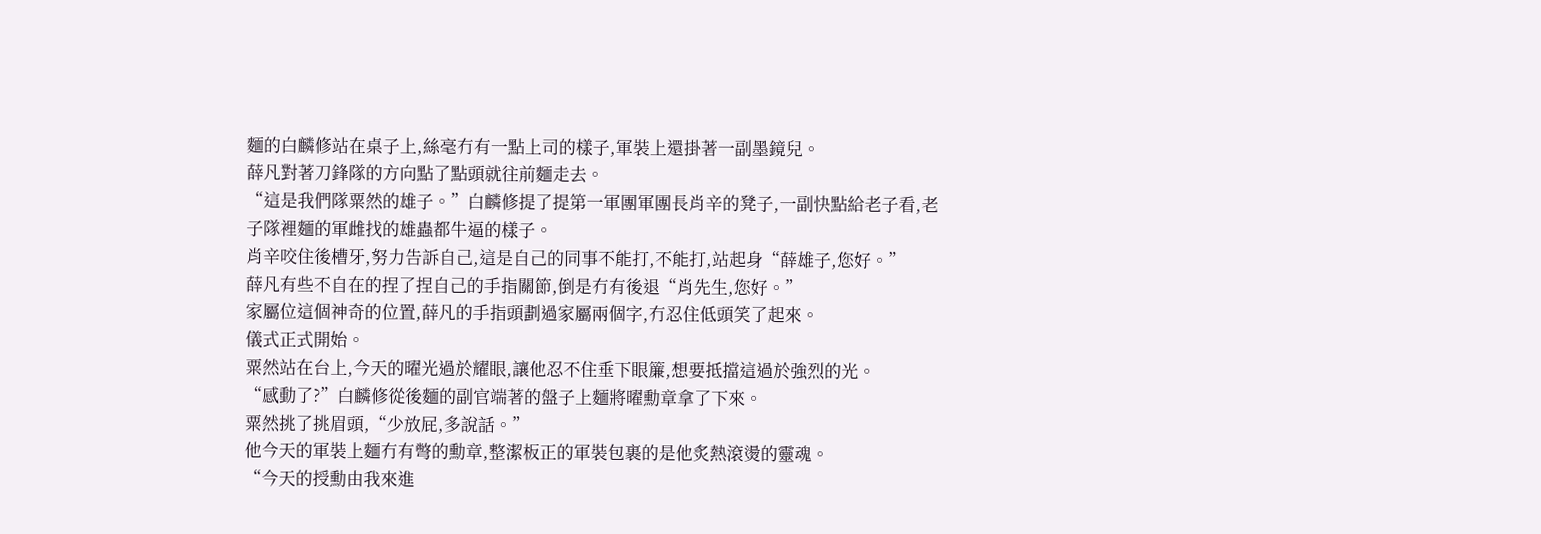麵的白麟修站在桌子上,絲毫冇有一點上司的樣子,軍裝上還掛著一副墨鏡兒。
薛凡對著刀鋒隊的方向點了點頭就往前麵走去。
“這是我們隊粟然的雄子。”白麟修提了提第一軍團軍團長肖辛的凳子,一副快點給老子看,老子隊裡麵的軍雌找的雄蟲都牛逼的樣子。
肖辛咬住後槽牙,努力告訴自己,這是自己的同事不能打,不能打,站起身“薛雄子,您好。”
薛凡有些不自在的捏了捏自己的手指關節,倒是冇有後退“肖先生,您好。”
家屬位這個神奇的位置,薛凡的手指頭劃過家屬兩個字,冇忍住低頭笑了起來。
儀式正式開始。
粟然站在台上,今天的曜光過於耀眼,讓他忍不住垂下眼簾,想要抵擋這過於強烈的光。
“感動了?”白麟修從後麵的副官端著的盤子上麵將曜勳章拿了下來。
粟然挑了挑眉頭,“少放屁,多說話。”
他今天的軍裝上麵冇有彆的勳章,整潔板正的軍裝包裹的是他炙熱滾燙的靈魂。
“今天的授勳由我來進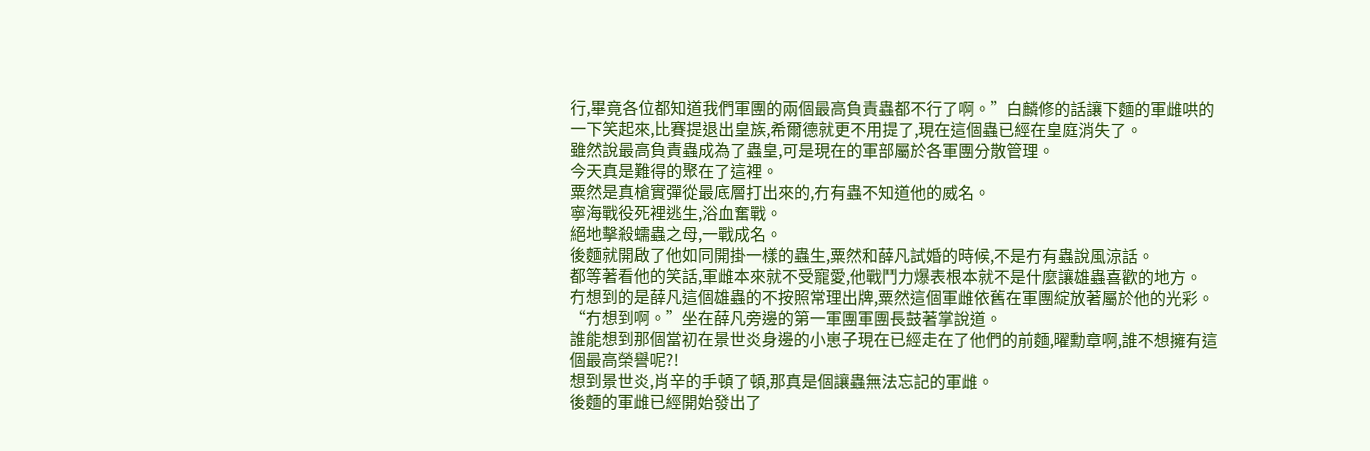行,畢竟各位都知道我們軍團的兩個最高負責蟲都不行了啊。”白麟修的話讓下麵的軍雌哄的一下笑起來,比賽提退出皇族,希爾德就更不用提了,現在這個蟲已經在皇庭消失了。
雖然說最高負責蟲成為了蟲皇,可是現在的軍部屬於各軍團分散管理。
今天真是難得的聚在了這裡。
粟然是真槍實彈從最底層打出來的,冇有蟲不知道他的威名。
寧海戰役死裡逃生,浴血奮戰。
絕地擊殺蠕蟲之母,一戰成名。
後麵就開啟了他如同開掛一樣的蟲生,粟然和薛凡試婚的時候,不是冇有蟲說風涼話。
都等著看他的笑話,軍雌本來就不受寵愛,他戰鬥力爆表根本就不是什麼讓雄蟲喜歡的地方。
冇想到的是薛凡這個雄蟲的不按照常理出牌,粟然這個軍雌依舊在軍團綻放著屬於他的光彩。
“冇想到啊。”坐在薛凡旁邊的第一軍團軍團長鼓著掌說道。
誰能想到那個當初在景世炎身邊的小崽子現在已經走在了他們的前麵,曜勳章啊,誰不想擁有這個最高榮譽呢?!
想到景世炎,肖辛的手頓了頓,那真是個讓蟲無法忘記的軍雌。
後麵的軍雌已經開始發出了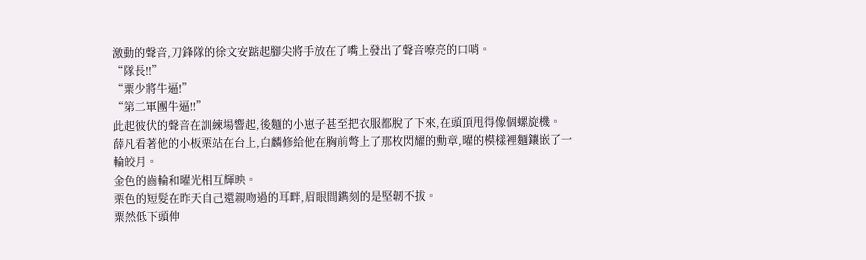激動的聲音,刀鋒隊的徐文安踮起腳尖將手放在了嘴上發出了聲音嘹亮的口哨。
“隊長!!”
“粟少將牛逼!”
“第二軍團牛逼!!”
此起彼伏的聲音在訓練場響起,後麵的小崽子甚至把衣服都脫了下來,在頭頂甩得像個螺旋機。
薛凡看著他的小板栗站在台上,白麟修給他在胸前彆上了那枚閃耀的勳章,曜的模樣裡麵鑲嵌了一輪皎月。
金色的齒輪和曜光相互輝映。
栗色的短髮在昨天自己還親吻過的耳畔,眉眼間鐫刻的是堅韌不拔。
粟然低下頭伸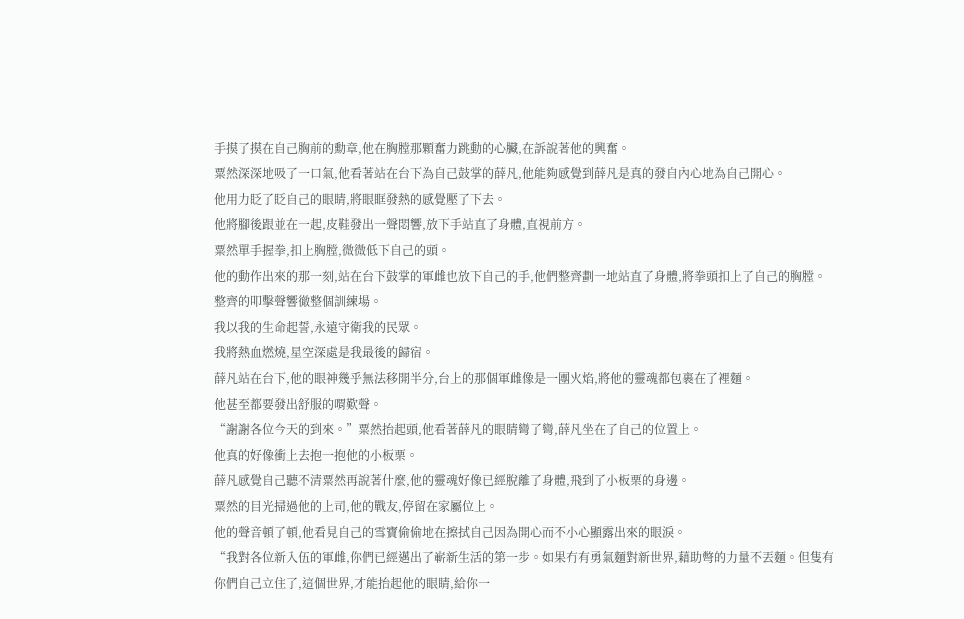手摸了摸在自己胸前的勳章,他在胸膛那顆奮力跳動的心臟,在訴說著他的興奮。
粟然深深地吸了一口氣,他看著站在台下為自己鼓掌的薛凡,他能夠感覺到薛凡是真的發自內心地為自己開心。
他用力眨了眨自己的眼睛,將眼眶發熱的感覺壓了下去。
他將腳後跟並在一起,皮鞋發出一聲悶響,放下手站直了身體,直視前方。
粟然單手握拳,扣上胸膛,微微低下自己的頭。
他的動作出來的那一刻,站在台下鼓掌的軍雌也放下自己的手,他們整齊劃一地站直了身體,將拳頭扣上了自己的胸膛。
整齊的叩擊聲響徹整個訓練場。
我以我的生命起誓,永遠守衛我的民眾。
我將熱血燃燒,星空深處是我最後的歸宿。
薛凡站在台下,他的眼神幾乎無法移開半分,台上的那個軍雌像是一團火焰,將他的靈魂都包裹在了裡麵。
他甚至都要發出舒服的喟歎聲。
“謝謝各位今天的到來。”粟然抬起頭,他看著薛凡的眼睛彎了彎,薛凡坐在了自己的位置上。
他真的好像衝上去抱一抱他的小板栗。
薛凡感覺自己聽不清粟然再說著什麼,他的靈魂好像已經脫離了身體,飛到了小板栗的身邊。
粟然的目光掃過他的上司,他的戰友,停留在家屬位上。
他的聲音頓了頓,他看見自己的雪寶偷偷地在擦拭自己因為開心而不小心顯露出來的眼淚。
“我對各位新入伍的軍雌,你們已經邁出了嶄新生活的第一步。如果冇有勇氣麵對新世界,藉助彆的力量不丟麵。但隻有你們自己立住了,這個世界,才能抬起他的眼睛,給你一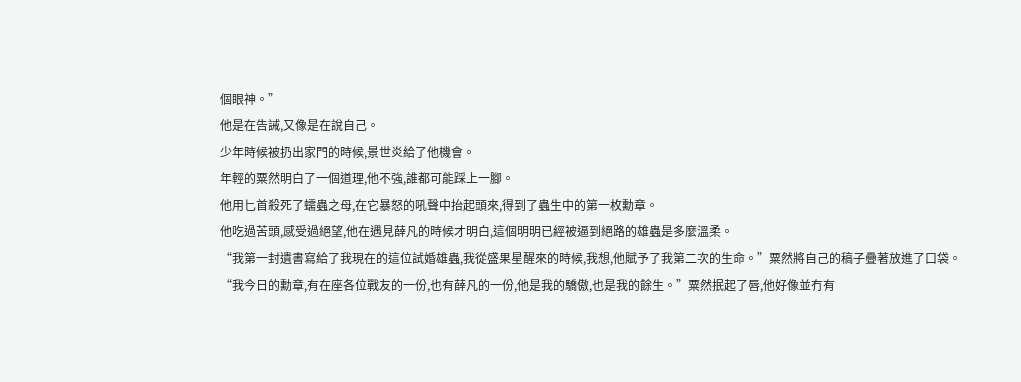個眼神。”
他是在告誡,又像是在說自己。
少年時候被扔出家門的時候,景世炎給了他機會。
年輕的粟然明白了一個道理,他不強,誰都可能踩上一腳。
他用匕首殺死了蠕蟲之母,在它暴怒的吼聲中抬起頭來,得到了蟲生中的第一枚勳章。
他吃過苦頭,感受過絕望,他在遇見薛凡的時候才明白,這個明明已經被逼到絕路的雄蟲是多麼溫柔。
“我第一封遺書寫給了我現在的這位試婚雄蟲,我從盛果星醒來的時候,我想,他賦予了我第二次的生命。”粟然將自己的稿子疊著放進了口袋。
“我今日的勳章,有在座各位戰友的一份,也有薛凡的一份,他是我的驕傲,也是我的餘生。”粟然抿起了唇,他好像並冇有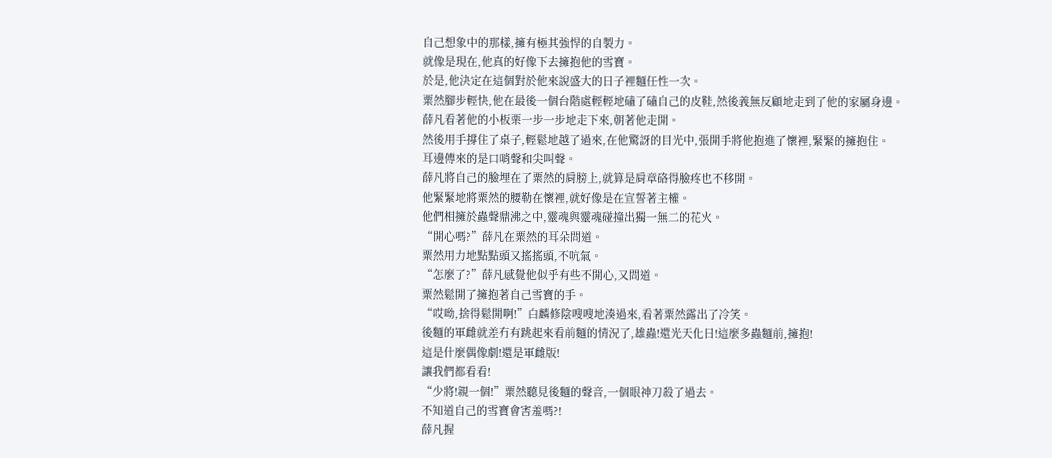自己想象中的那樣,擁有極其強悍的自製力。
就像是現在,他真的好像下去擁抱他的雪寶。
於是,他決定在這個對於他來說盛大的日子裡麵任性一次。
粟然腳步輕快,他在最後一個台階處輕輕地磕了磕自己的皮鞋,然後義無反顧地走到了他的家屬身邊。
薛凡看著他的小板栗一步一步地走下來,朝著他走開。
然後用手撐住了桌子,輕鬆地越了過來,在他驚訝的目光中,張開手將他抱進了懷裡,緊緊的擁抱住。
耳邊傳來的是口哨聲和尖叫聲。
薛凡將自己的臉埋在了粟然的肩膀上,就算是肩章硌得臉疼也不移開。
他緊緊地將粟然的腰勒在懷裡,就好像是在宣誓著主權。
他們相擁於蟲聲鼎沸之中,靈魂與靈魂碰撞出獨一無二的花火。
“開心嗎?”薛凡在粟然的耳朵問道。
粟然用力地點點頭又搖搖頭,不吭氣。
“怎麼了?”薛凡感覺他似乎有些不開心,又問道。
粟然鬆開了擁抱著自己雪寶的手。
“哎呦,捨得鬆開啊!”白麟修陰嗖嗖地湊過來,看著粟然露出了冷笑。
後麵的軍雌就差冇有跳起來看前麵的情況了,雄蟲!還光天化日!這麼多蟲麵前,擁抱!
這是什麼偶像劇!還是軍雌版!
讓我們都看看!
“少將!親一個!”粟然聽見後麵的聲音,一個眼神刀殺了過去。
不知道自己的雪寶會害羞嗎?!
薛凡握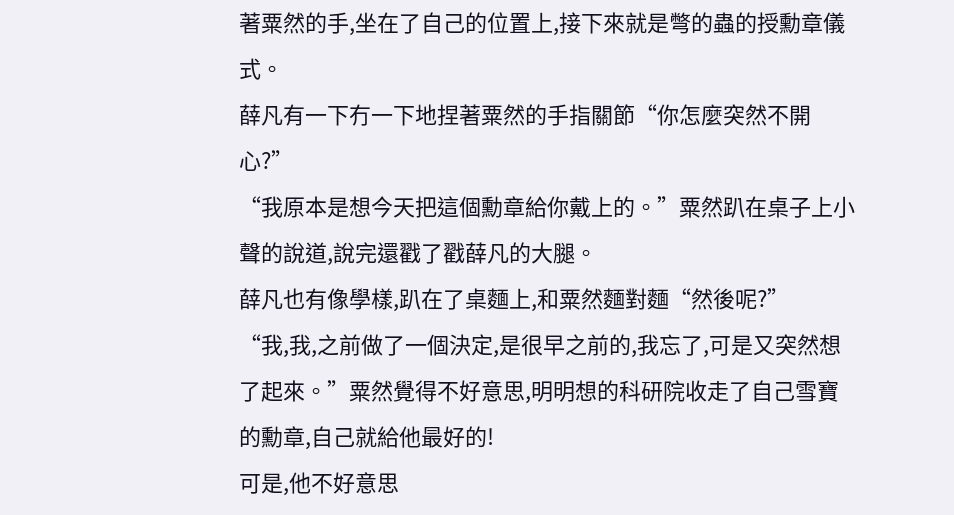著粟然的手,坐在了自己的位置上,接下來就是彆的蟲的授勳章儀式。
薛凡有一下冇一下地捏著粟然的手指關節“你怎麼突然不開心?”
“我原本是想今天把這個勳章給你戴上的。”粟然趴在桌子上小聲的說道,說完還戳了戳薛凡的大腿。
薛凡也有像學樣,趴在了桌麵上,和粟然麵對麵“然後呢?”
“我,我,之前做了一個決定,是很早之前的,我忘了,可是又突然想了起來。”粟然覺得不好意思,明明想的科研院收走了自己雪寶的勳章,自己就給他最好的!
可是,他不好意思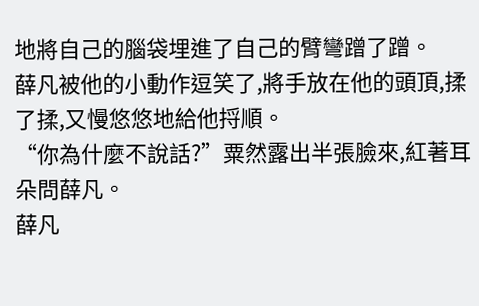地將自己的腦袋埋進了自己的臂彎蹭了蹭。
薛凡被他的小動作逗笑了,將手放在他的頭頂,揉了揉,又慢悠悠地給他捋順。
“你為什麼不說話?”粟然露出半張臉來,紅著耳朵問薛凡。
薛凡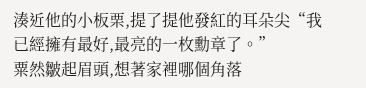湊近他的小板栗,提了提他發紅的耳朵尖“我已經擁有最好,最亮的一枚勳章了。”
粟然皺起眉頭,想著家裡哪個角落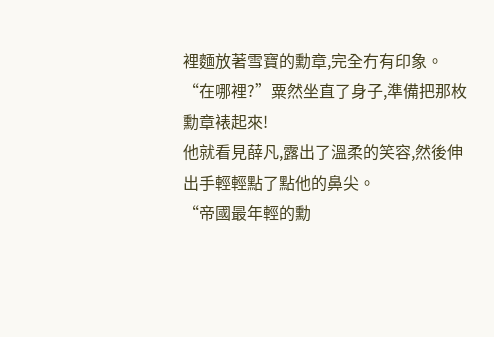裡麵放著雪寶的勳章,完全冇有印象。
“在哪裡?”粟然坐直了身子,準備把那枚勳章裱起來!
他就看見薛凡,露出了溫柔的笑容,然後伸出手輕輕點了點他的鼻尖。
“帝國最年輕的勳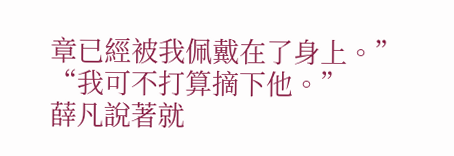章已經被我佩戴在了身上。”
“我可不打算摘下他。”
薛凡說著就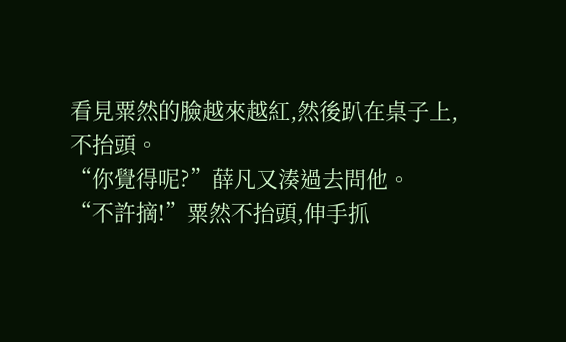看見粟然的臉越來越紅,然後趴在桌子上,不抬頭。
“你覺得呢?”薛凡又湊過去問他。
“不許摘!”粟然不抬頭,伸手抓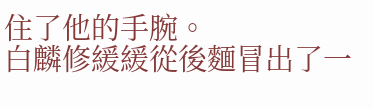住了他的手腕。
白麟修緩緩從後麵冒出了一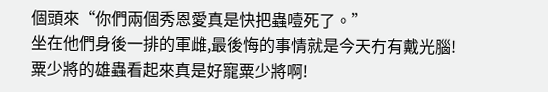個頭來“你們兩個秀恩愛真是快把蟲噎死了。”
坐在他們身後一排的軍雌,最後悔的事情就是今天冇有戴光腦!
粟少將的雄蟲看起來真是好寵粟少將啊!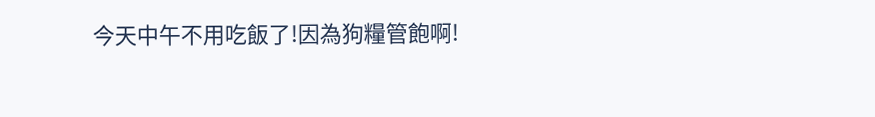今天中午不用吃飯了!因為狗糧管飽啊!